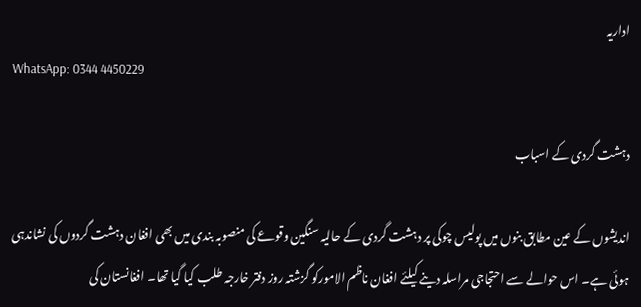اداریہ
WhatsApp: 0344 4450229

دہشت گردی کے اسباب

اندیشوں کے عین مطابق بنوں میں پولیس چوکی پر دہشت گردی کے حالیہ سنگین وقوعے کی منصوبہ بندی میں بھی افغان دہشت گردوں کی نشاندہی ہوئی ہے۔ اس حوالے سے احتجاجی مراسلہ دینے کیلئے افغان ناظم الامورکو گزشتہ روز دفتر خارجہ طلب کیا گیا تھا۔ افغانستان کی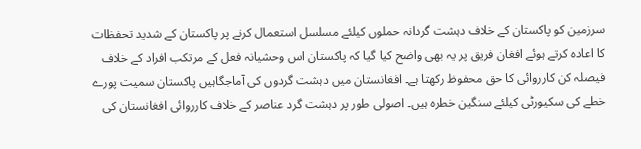سرزمین کو پاکستان کے خلاف دہشت گردانہ حملوں کیلئے مسلسل استعمال کرنے پر پاکستان کے شدید تحفظات کا اعادہ کرتے ہوئے افغان فریق پر یہ بھی واضح کیا گیا کہ پاکستان اس وحشیانہ فعل کے مرتکب افراد کے خلاف فیصلہ کن کارروائی کا حق محفوظ رکھتا ہے۔ افغانستان میں دہشت گردوں کی آماجگاہیں پاکستان سمیت پورے خطے کی سکیورٹی کیلئے سنگین خطرہ ہیں۔ اصولی طور پر دہشت گرد عناصر کے خلاف کارروائی افغانستان کی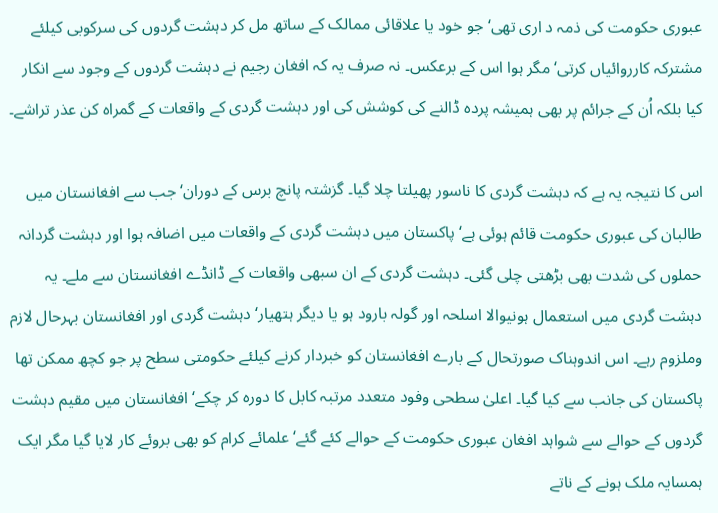عبوری حکومت کی ذمہ د اری تھی‘ جو خود یا علاقائی ممالک کے ساتھ مل کر دہشت گردوں کی سرکوبی کیلئے مشترکہ کارروائیاں کرتی‘ مگر ہوا اس کے برعکس۔ نہ صرف یہ کہ افغان رجیم نے دہشت گردوں کے وجود سے انکار کیا بلکہ اُن کے جرائم پر بھی ہمیشہ پردہ ڈالنے کی کوشش کی اور دہشت گردی کے واقعات کے گمراہ کن عذر تراشے۔

اس کا نتیجہ یہ ہے کہ دہشت گردی کا ناسور پھیلتا چلا گیا۔ گزشتہ پانچ برس کے دوران‘ جب سے افغانستان میں طالبان کی عبوری حکومت قائم ہوئی ہے‘ پاکستان میں دہشت گردی کے واقعات میں اضافہ ہوا اور دہشت گردانہ حملوں کی شدت بھی بڑھتی چلی گئی۔ دہشت گردی کے ان سبھی واقعات کے ڈانڈے افغانستان سے ملے۔ یہ دہشت گردی میں استعمال ہونیوالا اسلحہ اور گولہ بارود ہو یا دیگر ہتھیار‘ دہشت گردی اور افغانستان بہرحال لازم وملزوم رہے۔ اس اندوہناک صورتحال کے بارے افغانستان کو خبردار کرنے کیلئے حکومتی سطح پر جو کچھ ممکن تھا پاکستان کی جانب سے کیا گیا۔ اعلیٰ سطحی وفود متعدد مرتبہ کابل کا دورہ کر چکے‘ افغانستان میں مقیم دہشت گردوں کے حوالے سے شواہد افغان عبوری حکومت کے حوالے کئے گئے‘ علمائے کرام کو بھی بروئے کار لایا گیا مگر ایک ہمسایہ ملک ہونے کے ناتے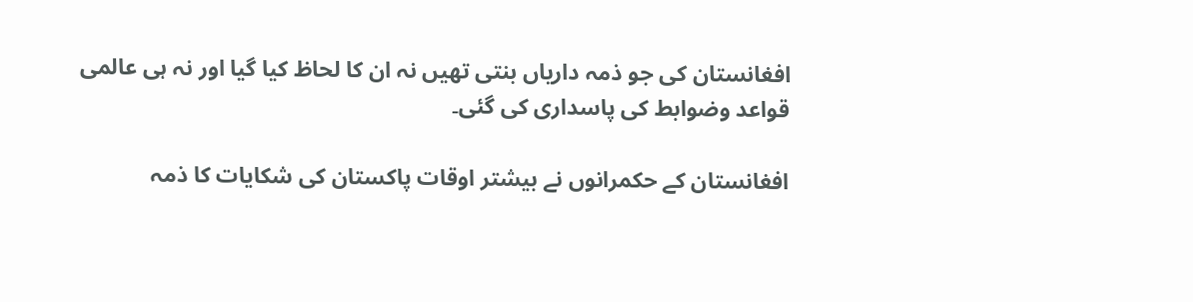افغانستان کی جو ذمہ داریاں بنتی تھیں نہ ان کا لحاظ کیا گیا اور نہ ہی عالمی قواعد وضوابط کی پاسداری کی گئی۔

افغانستان کے حکمرانوں نے بیشتر اوقات پاکستان کی شکایات کا ذمہ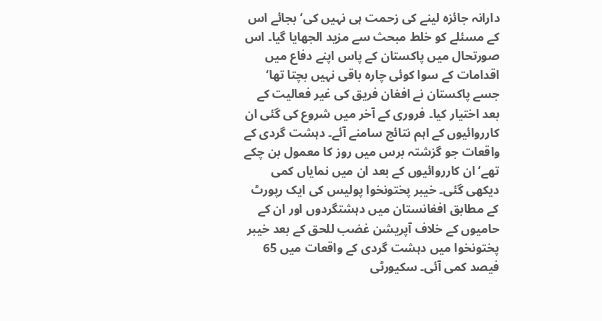دارانہ جائزہ لینے کی زحمت ہی نہیں کی‘ بجائے اس کے مسئلے کو خلط مبحث سے مزید الجھایا گیا۔ اس صورتحال میں پاکستان کے پاس اپنے دفاع میں اقدامات کے سوا کوئی چارہ باقی نہیں بچتا تھا‘ جسے پاکستان نے افغان فریق کی غیر فعالیت کے بعد اختیار کیا۔ فروری کے آخر میں شروع کی گئی ان کارروائیوں کے اہم نتائج سامنے آئے۔ دہشت گردی کے واقعات جو گزشتہ برس میں روز کا معمول بن چکے تھے‘ ان کارروائیوں کے بعد ان میں نمایاں کمی دیکھی گئی۔ خیبر پختونخوا پولیس کی ایک رپورٹ کے مطابق افغانستان میں دہشتگردوں اور ان کے حامیوں کے خلاف آپریشن غضب للحق کے بعد خیبر پختونخوا میں دہشت گردی کے واقعات میں 65 فیصد کمی آئی۔ سکیورٹی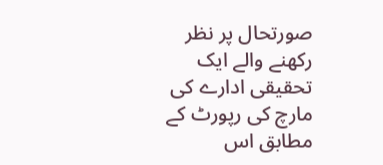صورتحال پر نظر رکھنے والے ایک تحقیقی ادارے کی مارچ کی رپورٹ کے مطابق اس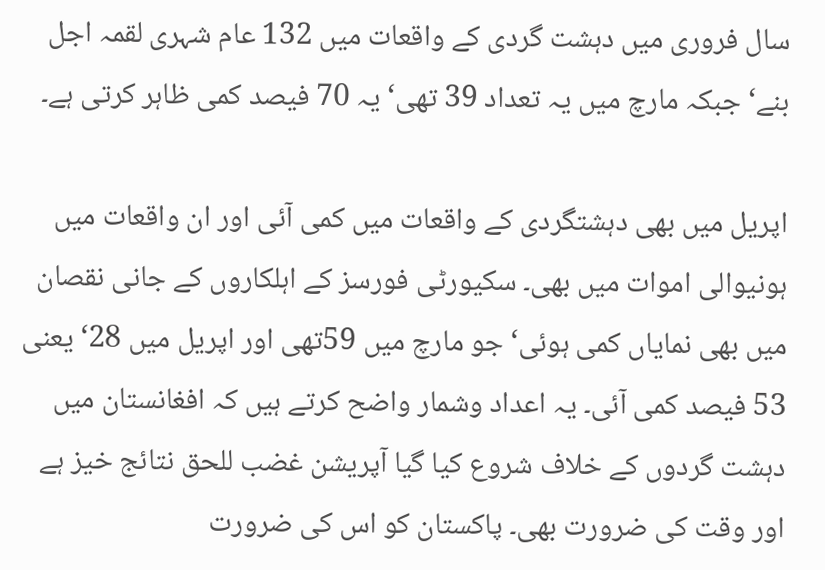سال فروری میں دہشت گردی کے واقعات میں 132 عام شہری لقمہ اجل بنے‘ جبکہ مارچ میں یہ تعداد 39 تھی‘ یہ 70 فیصد کمی ظاہر کرتی ہے۔

اپریل میں بھی دہشتگردی کے واقعات میں کمی آئی اور ان واقعات میں ہونیوالی اموات میں بھی۔ سکیورٹی فورسز کے اہلکاروں کے جانی نقصان میں بھی نمایاں کمی ہوئی‘ جو مارچ میں 59تھی اور اپریل میں 28‘ یعنی 53 فیصد کمی آئی۔ یہ اعداد وشمار واضح کرتے ہیں کہ افغانستان میں دہشت گردوں کے خلاف شروع کیا گیا آپریشن غضب للحق نتائج خیز ہے اور وقت کی ضرورت بھی۔ پاکستان کو اس کی ضرورت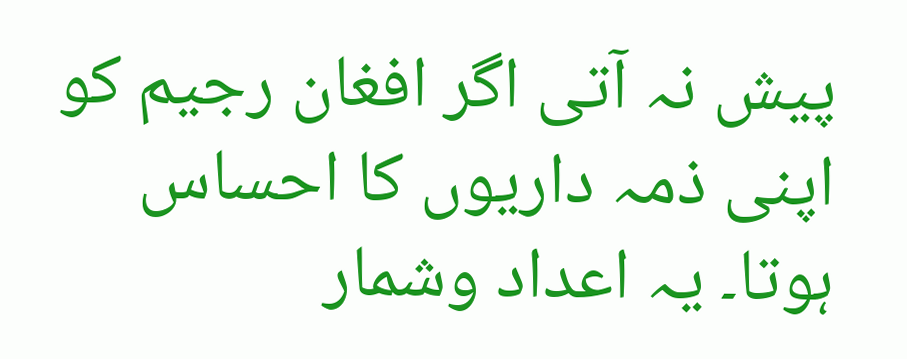پیش نہ آتی اگر افغان رجیم کو اپنی ذمہ داریوں کا احساس ہوتا۔ یہ اعداد وشمار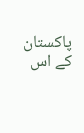پاکستان کے اس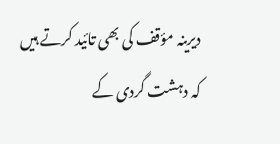دیرینہ مؤقف کی بھی تائید کرتے ہیں کہ دہشت گردی کے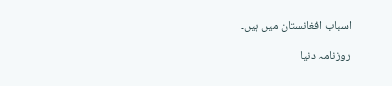اسباب افغانستان میں ہیں۔

روزنامہ دنیا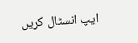ایپ انسٹال کریں